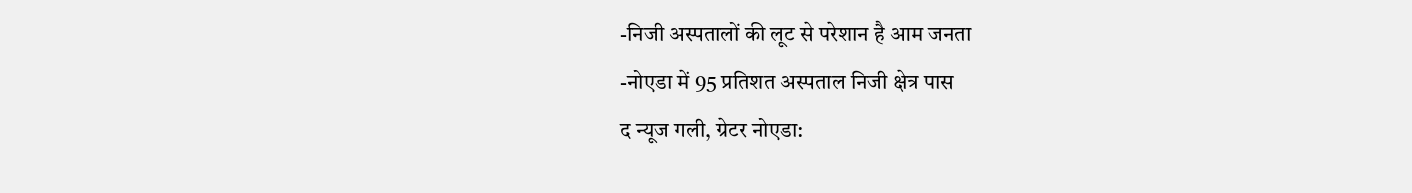-निजी अस्पतालों की लूट से परेशान है आम जनता
-नोएडा में 95 प्रतिशत अस्पताल निजी क्षेत्र पास
द न्यूज गली, ग्रेटर नोएडा: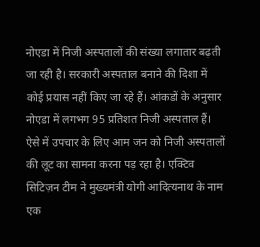नोएडा में निजी अस्पतालों की संख्या लगातार बढ़ती जा रही है। सरकारी अस्पताल बनाने की दिशा में कोई प्रयास नहीं किए जा रहे हैं। आंकडों के अनुसार नोएडा में लगभग 95 प्रतिशत निजी अस्पताल हैं। ऐसे में उपचार के लिए आम जन को निजी अस्पतालों की लूट का सामना करना पड़ रहा है। एक्टिव सिटिज़न टीम ने मुख्यमंत्री योगी आदित्यनाथ के नाम एक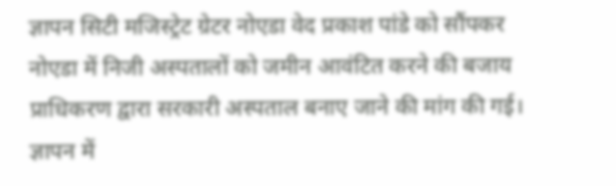ज्ञापन सिटी मजिस्ट्रेट ग्रेटर नोएडा वेद प्रकाश पांडे को सौंपकर नोएडा में निजी अस्पतालों को जमीन आवंटित करने की बजाय प्राधिकरण द्वारा सरकारी अस्पताल बनाए जाने की मांग की गई। ज्ञापन में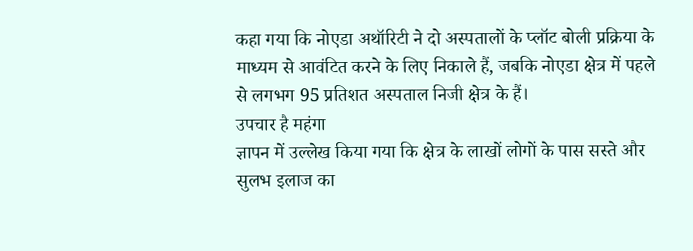कहा गया कि नोएडा अथॉरिटी ने दो अस्पतालों के प्लॉट बोली प्रक्रिया के माध्यम से आवंटित करने के लिए निकाले हैं, जबकि नोएडा क्षेत्र में पहले से लगभग 95 प्रतिशत अस्पताल निजी क्षेत्र के हैं।
उपचार है महंगा
ज्ञापन में उल्लेख किया गया कि क्षेत्र के लाखों लोगों के पास सस्ते और सुलभ इलाज का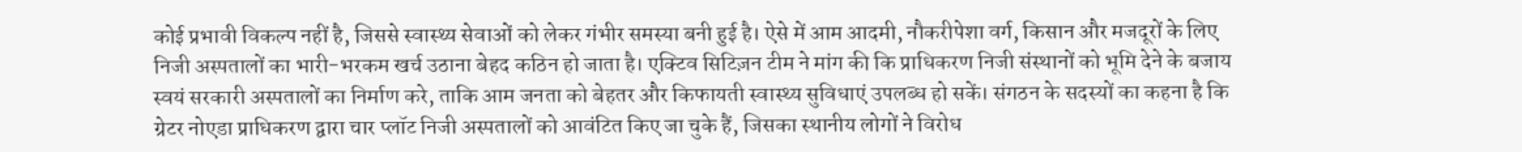कोई प्रभावी विकल्प नहीं है, जिससे स्वास्थ्य सेवाओं को लेकर गंभीर समस्या बनी हुई है। ऐसे में आम आदमी, नौकरीपेशा वर्ग, किसान और मजदूरों के लिए निजी अस्पतालों का भारी-भरकम खर्च उठाना बेहद कठिन हो जाता है। एक्टिव सिटिज़न टीम ने मांग की कि प्राधिकरण निजी संस्थानों को भूमि देने के बजाय स्वयं सरकारी अस्पतालों का निर्माण करे, ताकि आम जनता को बेहतर और किफायती स्वास्थ्य सुविधाएं उपलब्ध हो सकें। संगठन के सदस्यों का कहना है कि ग्रेटर नोएडा प्राधिकरण द्वारा चार प्लॉट निजी अस्पतालों को आवंटित किए जा चुके हैं, जिसका स्थानीय लोगों ने विरोध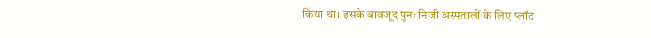किया था। इसके बावजूद पुनः निजी अस्पतालों के लिए प्लॉट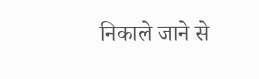निकाले जाने से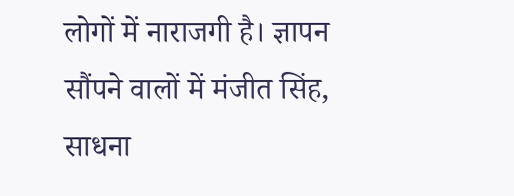लोगों में नाराजगी है। ज्ञापन सौंपने वालों में मंजीत सिंह, साधना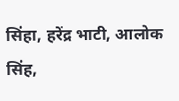सिंहा, हरेंद्र भाटी, आलोक सिंह,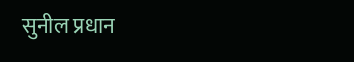सुनील प्रधान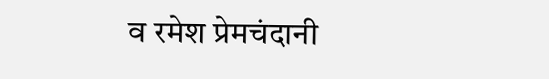व रमेश प्रेमचंदानी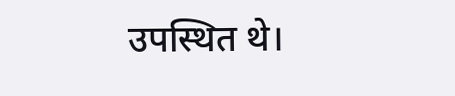उपस्थित थे।